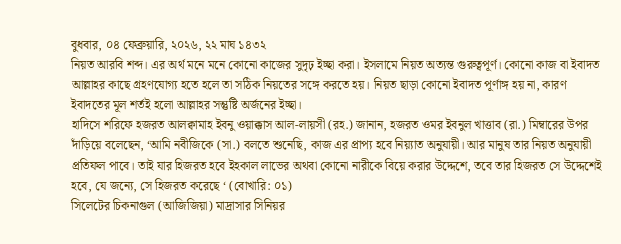বুধবার, ০৪ ফেব্রুয়ারি, ২০২৬, ২২ মাঘ ১৪৩২
নিয়ত আরবি শব্দ। এর অর্থ মনে মনে কোনো কাজের সুদৃঢ় ইচ্ছা করা। ইসলামে নিয়ত অত্যন্ত গুরুত্বপূর্ণ। কোনো কাজ বা ইবাদত আল্লাহর কাছে গ্রহণযোগ্য হতে হলে তা সঠিক নিয়তের সঙ্গে করতে হয়। নিয়ত ছাড়া কোনো ইবাদত পূর্ণাঙ্গ হয় না, কারণ ইবাদতের মূল শর্তই হলো আল্লাহর সন্তুষ্টি অর্জনের ইচ্ছা।
হাদিসে শরিফে হজরত আলক্বামাহ ইবনু ওয়াক্কাস আল-লায়সী (রহ.) জানান, হজরত ওমর ইবনুল খাত্তাব (রা.) মিম্বারের উপর দাঁড়িয়ে বলেছেন, ‘আমি নবীজিকে (সা.) বলতে শুনেছি, কাজ এর প্রাপ্য হবে নিয়্যাত অনুযায়ী। আর মানুষ তার নিয়ত অনুযায়ী প্রতিফল পাবে। তাই যার হিজরত হবে ইহকাল লাভের অথবা কোনো নারীকে বিয়ে করার উদ্দেশে, তবে তার হিজরত সে উদ্দেশেই হবে, যে জন্যে, সে হিজরত করেছে ‘ (বোখারি: ০১)
সিলেটের চিকনাগুল (আজিজিয়া) মাদ্রাসার সিনিয়র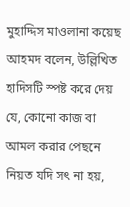মুহাদ্দিস মাওলানা কয়েছ আহমদ বলেন, উল্লিখিত হাদিসটি স্পষ্ট করে দেয় যে, কোনো কাজ বা আমল করার পেছনে নিয়ত যদি সৎ না হয়,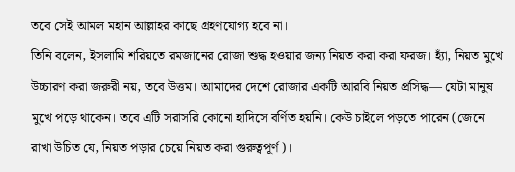তবে সেই আমল মহান আল্লাহর কাছে গ্রহণযোগ্য হবে না।
তিনি বলেন, ইসলামি শরিয়তে রমজানের রোজা শুদ্ধ হওয়ার জন্য নিয়ত করা করা ফরজ। হ্যাঁ, নিয়ত মুখে উচ্চারণ করা জরুরী নয়, তবে উত্তম। আমাদের দেশে রোজার একটি আরবি নিয়ত প্রসিদ্ধ— যেটা মানুষ মুখে পড়ে থাকেন। তবে এটি সরাসরি কোনো হাদিসে বর্ণিত হয়নি। কেউ চাইলে পড়তে পারেন (জেনে রাখা উচিত যে, নিয়ত পড়ার চেয়ে নিয়ত করা গুরুত্বপূর্ণ)।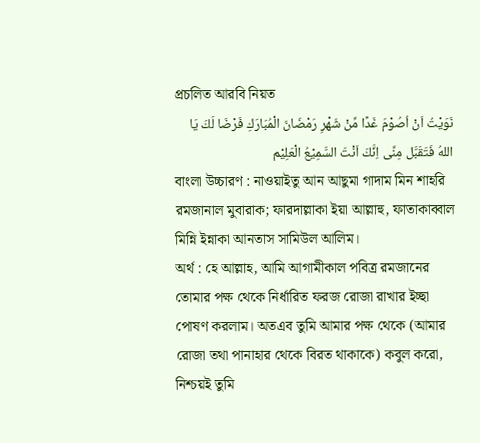প্রচলিত আরবি নিয়ত
نَوَيْتُ اَنْ اُصُوْمَ غَدًا مِّنْ شَهْرِ رَمْضَانَ الْمُبَارَكِ فَرْضَا لَكَ يَا اللهُ فَتَقَبَّل مِنِّى اِنَّكَ اَنْتَ السَّمِيْعُ الْعَلِيْم
বাংলা উচ্চারণ : নাওয়াইতু আন আছুমা গাদাম মিন শাহরি রমজানাল মুবারাক; ফারদাল্লাকা ইয়া আল্লাহু, ফাতাকাব্বাল মিন্নি ইন্নাকা আনতাস সামিউল আলিম।
অর্থ : হে আল্লাহ, আমি আগামীকাল পবিত্র রমজানের তোমার পক্ষ থেকে নির্ধারিত ফরজ রোজা রাখার ইচ্ছা পোষণ করলাম। অতএব তুমি আমার পক্ষ থেকে (আমার রোজা তথা পানাহার থেকে বিরত থাকাকে) কবুল করো, নিশ্চয়ই তুমি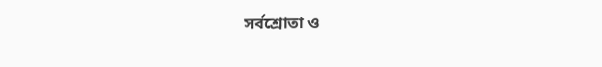সর্বশ্রোতা ও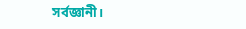সর্বজ্ঞানী।